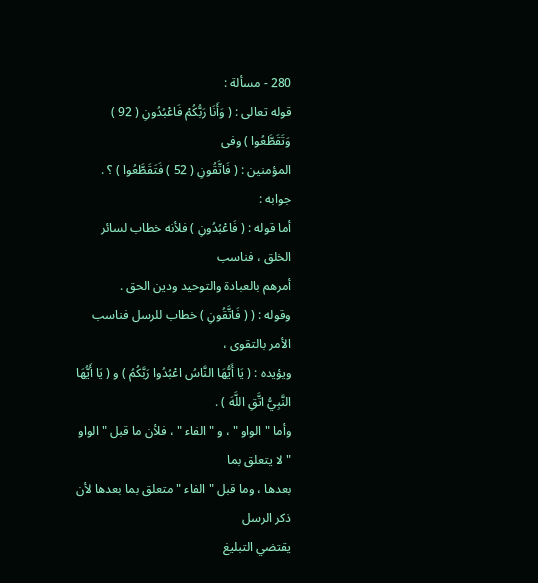280 - مسألة :
قوله تعالى : ( وَأَنَا رَبُّكُمْ فَاعْبُدُونِ ( 92 ) وَتَقَطَّعُوا ) وفى
المؤمنين : ( فَاتَّقُونِ ( 52 ) فَتَقَطَّعُوا ) ؟ .
جوابه :
أما قوله : ( فَاعْبُدُونِ ) فلأنه خطاب لسائر الخلق ، فناسب
أمرهم بالعبادة والتوحيد ودين الحق .
وقوله : ( ( فَاتَّقُونِ ) خطاب للرسل فناسب الأمر بالتقوى ،
ويؤيده : ( يَا أَيُّهَا النَّاسُ اعْبُدُوا رَبَّكُمُ ) و ( يَا أَيُّهَا النَّبِيُّ اتَّقِ اللَّهَ ) .
وأما " الواو " ، و " الفاء " ، فلأن ما قبل " الواو " لا يتعلق بما
بعدها ، وما قبل " الفاء " متعلق بما بعدها لأن ذكر الرسل
يقتضي التبليغ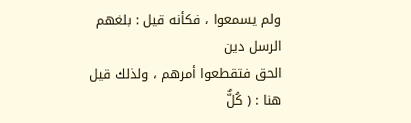ولم يسمعوا ، فكأنه قيل : بلغهم الرسل دين
الحق فتقطعوا أمرهم ، ولذلك قيل هنا : ( كُلٌّ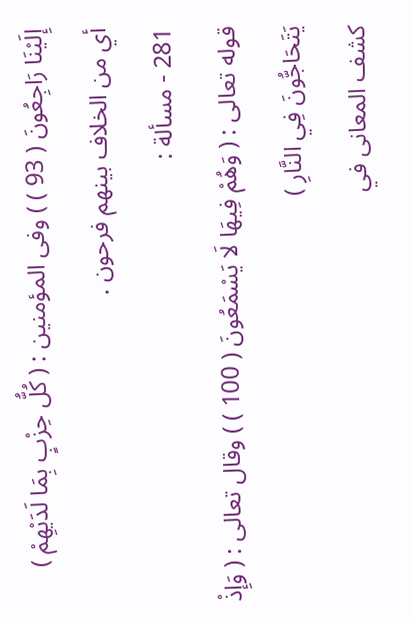إِلَيْنَا رَاجِعُونَ ( 93 ) ) وفى المؤمنين : ( كُلُّ حِزْبٍ بِمَا لَدَيْهِمْ )
أي من الخلاف بينهم فرحون .
281 - مسألة :
قوله تعالى : ( وَهُمْ فِيهَا لَا يَسْمَعُونَ ( 100 ) ) وقال تعالى : ( وَإِذْ يَتَحَاجُّونَ فِي النَّارِ )
كشف المعانى في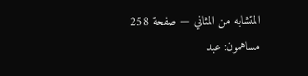المتشابه من المثاني — صفحة 258
مساهمون: عبد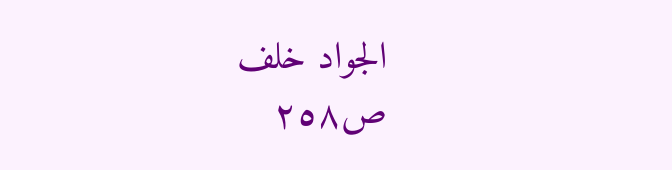الجواد خلف
ص٢٥٨